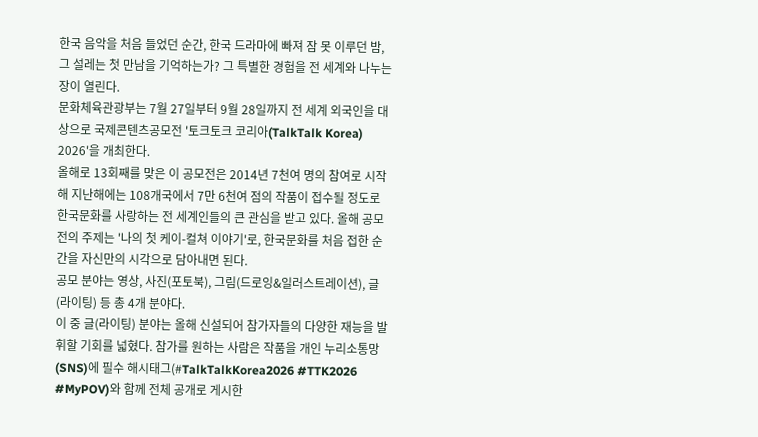한국 음악을 처음 들었던 순간, 한국 드라마에 빠져 잠 못 이루던 밤, 그 설레는 첫 만남을 기억하는가? 그 특별한 경험을 전 세계와 나누는 장이 열린다.
문화체육관광부는 7월 27일부터 9월 28일까지 전 세계 외국인을 대상으로 국제콘텐츠공모전 '토크토크 코리아(TalkTalk Korea) 2026'을 개최한다.
올해로 13회째를 맞은 이 공모전은 2014년 7천여 명의 참여로 시작해 지난해에는 108개국에서 7만 6천여 점의 작품이 접수될 정도로 한국문화를 사랑하는 전 세계인들의 큰 관심을 받고 있다. 올해 공모전의 주제는 '나의 첫 케이-컬쳐 이야기'로, 한국문화를 처음 접한 순간을 자신만의 시각으로 담아내면 된다.
공모 분야는 영상, 사진(포토북), 그림(드로잉&일러스트레이션), 글(라이팅) 등 총 4개 분야다.
이 중 글(라이팅) 분야는 올해 신설되어 참가자들의 다양한 재능을 발휘할 기회를 넓혔다. 참가를 원하는 사람은 작품을 개인 누리소통망(SNS)에 필수 해시태그(#TalkTalkKorea2026 #TTK2026 #MyPOV)와 함께 전체 공개로 게시한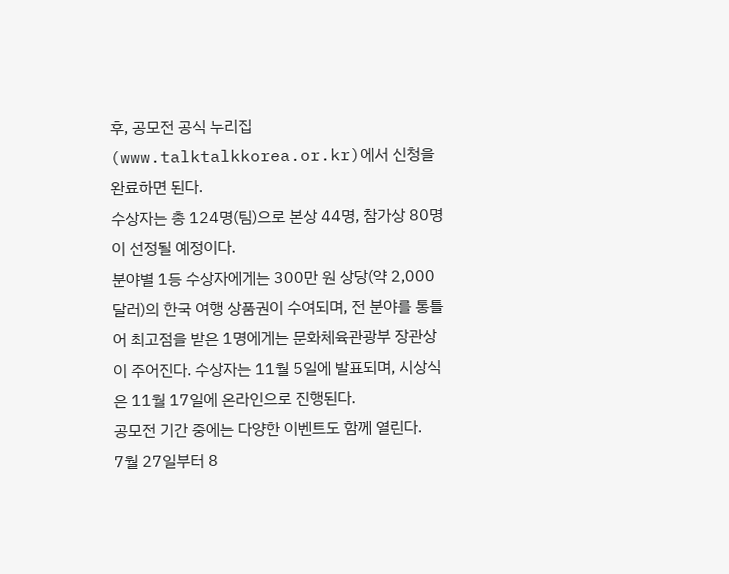후, 공모전 공식 누리집(www.talktalkkorea.or.kr)에서 신청을 완료하면 된다.
수상자는 총 124명(팀)으로 본상 44명, 참가상 80명이 선정될 예정이다.
분야별 1등 수상자에게는 300만 원 상당(약 2,000달러)의 한국 여행 상품권이 수여되며, 전 분야를 통틀어 최고점을 받은 1명에게는 문화체육관광부 장관상이 주어진다. 수상자는 11월 5일에 발표되며, 시상식은 11월 17일에 온라인으로 진행된다.
공모전 기간 중에는 다양한 이벤트도 함께 열린다.
7월 27일부터 8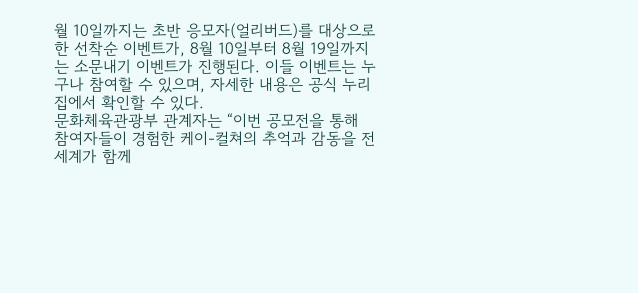월 10일까지는 초반 응모자(얼리버드)를 대상으로 한 선착순 이벤트가, 8월 10일부터 8월 19일까지는 소문내기 이벤트가 진행된다. 이들 이벤트는 누구나 참여할 수 있으며, 자세한 내용은 공식 누리집에서 확인할 수 있다.
문화체육관광부 관계자는 “이번 공모전을 통해 참여자들이 경험한 케이-컬쳐의 추억과 감동을 전 세계가 함께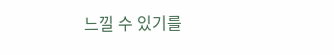느낄 수 있기를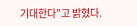기대한다”고 밝혔다.